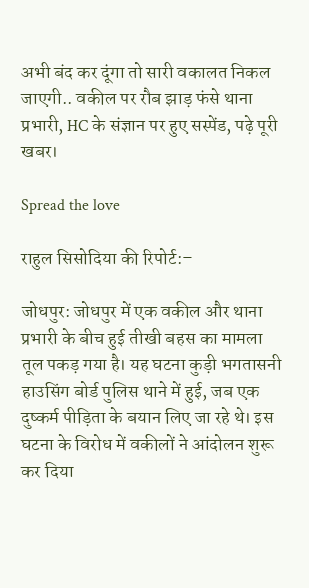अभी बंद कर दूंगा तो सारी वकालत निकल जाएगी.. वकील पर रौब झाड़ फंसे थाना प्रभारी, HC के संज्ञान पर हुए सस्पेंड, पढ़े पूरी खबर।

Spread the love

राहुल सिसोदिया की रिपोर्ट:–

जोधपुर: जोधपुर में एक वकील और थाना प्रभारी के बीच हुई तीखी बहस का मामला तूल पकड़ गया है। यह घटना कुड़ी भगतासनी हाउसिंग बोर्ड पुलिस थाने में हुई, जब एक दुष्कर्म पीड़िता के बयान लिए जा रहे थे। इस घटना के विरोध में वकीलों ने आंदोलन शुरू कर दिया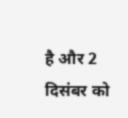है और 2 दिसंबर को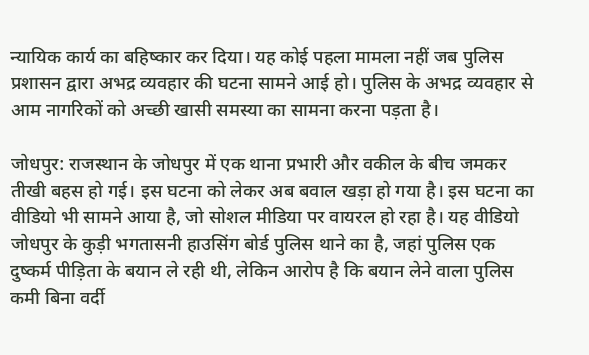न्यायिक कार्य का बहिष्कार कर दिया। यह कोई पहला मामला नहीं जब पुलिस प्रशासन द्वारा अभद्र व्यवहार की घटना सामने आई हो। पुलिस के अभद्र व्यवहार से आम नागरिकों को अच्छी खासी समस्या का सामना करना पड़ता है।

जोधपुर: राजस्थान के जोधपुर में एक थाना प्रभारी और वकील के बीच जमकर तीखी बहस हो गई। इस घटना को लेकर अब बवाल खड़ा हो गया है। इस घटना का वीडियो भी सामने आया है, जो सोशल मीडिया पर वायरल हो रहा है। यह वीडियो जोधपुर के कुड़ी भगतासनी हाउसिंग बोर्ड पुलिस थाने का है, जहां पुलिस एक दुष्कर्म पीड़िता के बयान ले रही थी, लेकिन आरोप है कि बयान लेने वाला पुलिस कमी बिना वर्दी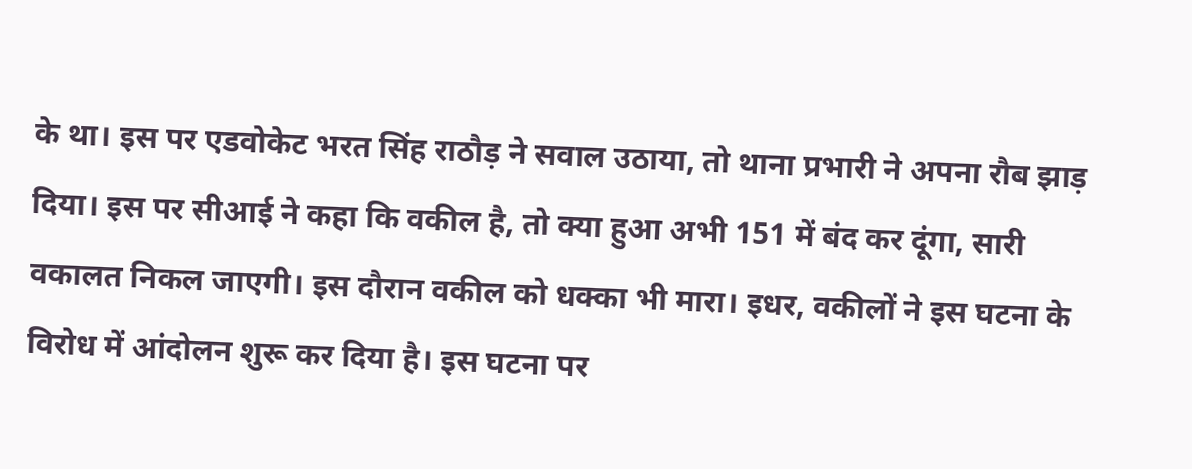के था। इस पर एडवोकेट भरत सिंह राठौड़ ने सवाल उठाया, तो थाना प्रभारी ने अपना रौब झाड़ दिया। इस पर सीआई ने कहा कि वकील है, तो क्या हुआ अभी 151 में बंद कर दूंगा, सारी वकालत निकल जाएगी। इस दौरान वकील को धक्का भी मारा। इधर, वकीलों ने इस घटना के विरोध में आंदोलन शुरू कर दिया है। इस घटना पर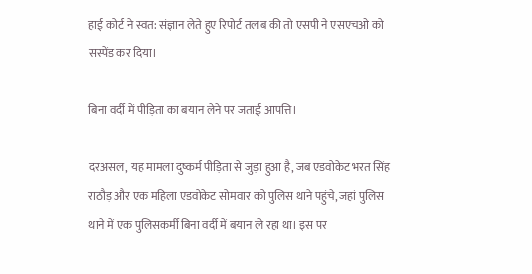हाई कोर्ट ने स्वत: संज्ञान लेते हुए रिपोर्ट तलब की तो एसपी ने एसएचओ को सस्पेंड कर दिया।

बिना वर्दी में पीड़िता का बयान लेने पर जताई आपत्ति।

दरअसल, यह मामला दुष्कर्म पीड़िता से जुड़ा हुआ है, जब एडवोकेट भरत सिंह राठौड़ और एक महिला एडवोकेट सोमवार को पुलिस थाने पहुंचे, जहां पुलिस थाने में एक पुलिसकर्मी बिना वर्दी में बयान ले रहा था। इस पर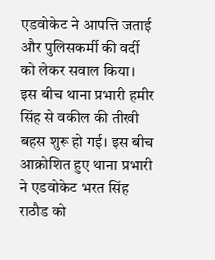एडवोकेट ने आपत्ति जताई और पुलिसकर्मी की वर्दी को लेकर सवाल किया। इस बीच थाना प्रभारी हमीर सिंह से वकील की तीखी बहस शुरू हो गई। इस बीच आक्रोशित हुए थाना प्रभारी ने एडवोकेट भरत सिंह राठौड को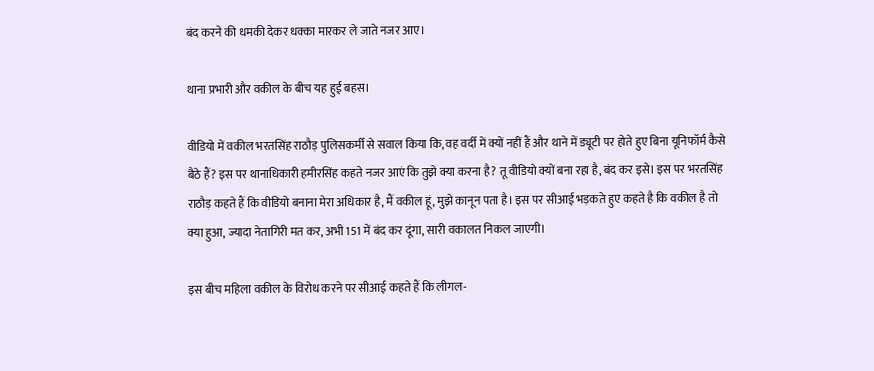बंद करने की धमकी देकर धक्का मारकर ले जाते नजर आए।

थाना प्रभारी और वकील के बीच यह हुई बहस।

वीडियो में वकील भरतसिंह राठौड़ पुलिसकर्मी से सवाल किया कि, वह वर्दी में क्यों नहीं हैं और थाने में ड्यूटी पर होते हुए बिना यूनिफॉर्म कैसे बैठे हैं? इस पर थानाधिकारी हमीरसिंह कहते नजर आएं कि तुझे क्या करना है? तू वीडियो क्यों बना रहा है, बंद कर इसे। इस पर भरतसिंह राठौड़ कहते हैं कि वीडियो बनाना मेरा अधिकार है, मैं वकील हूं, मुझे कानून पता है। इस पर सीआई भड़कते हुए कहते है कि वकील है तो क्या हुआ, ज्यादा नेतागिरी मत कर, अभी 151 में बंद कर दूंगा, सारी वकालत निकल जाएगी।

इस बीच महिला वकील के विरोध करने पर सीआई कहते हैं कि लीगल-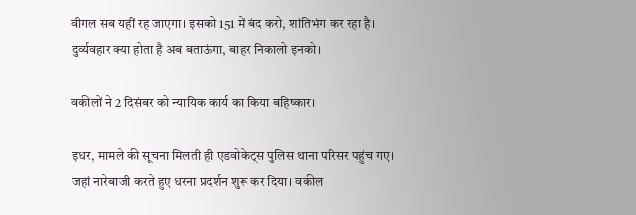वीगल सब यहीं रह जाएगा। इसको 151 में बंद करो, शांतिभंग कर रहा है। दुर्व्यवहार क्या होता है अब बताऊंगा, बाहर निकालो इनको।

वकीलों ने 2 दिसंबर को न्यायिक कार्य का किया बहिष्कार।

इधर, मामले की सूचना मिलती ही एडवोकेट्स पुलिस थाना परिसर पहुंच गए। जहां नारेबाजी करते हुए धरना प्रदर्शन शुरू कर दिया। वकील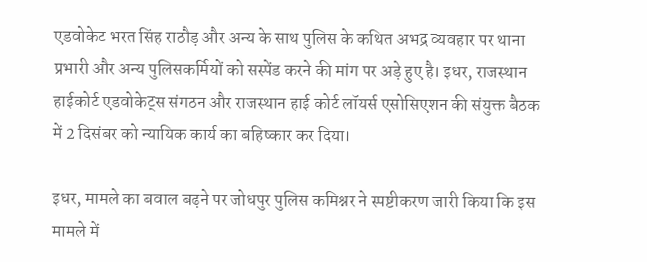एडवोकेट भरत सिंह राठौड़ और अन्य के साथ पुलिस के कथित अभद्र व्यवहार पर थाना प्रभारी और अन्य पुलिसकर्मियों को सस्पेंड करने की मांग पर अड़े हुए है। इधर, राजस्थान हाईकोर्ट एडवोकेट्स संगठन और राजस्थान हाई कोर्ट लॉयर्स एसोसिएशन की संयुक्त बैठक में 2 दिसंबर को न्यायिक कार्य का बहिष्कार कर दिया।

इधर, मामले का बवाल बढ़ने पर जोधपुर पुलिस कमिश्नर ने स्पष्टीकरण जारी किया कि इस मामले में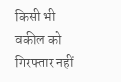किसी भी वकील को गिरफ्तार नहीं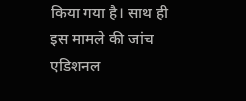किया गया है। साथ ही इस मामले की जांच एडिशनल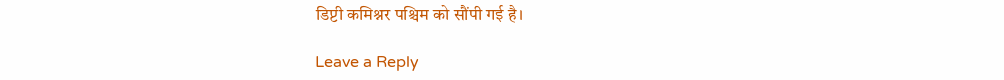डिप्टी कमिश्नर पश्चिम को सौंपी गई है।

Leave a Reply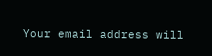Your email address will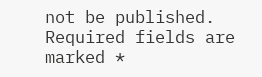not be published. Required fields are marked *